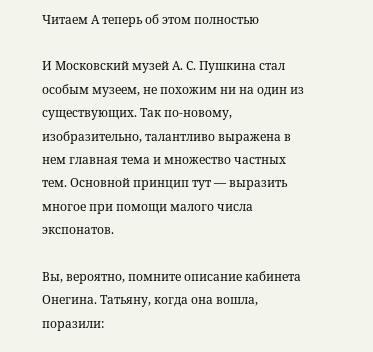Читаем А теперь об этом полностью

И Московский музей А. С. Пушкина стал особым музеем, не похожим ни на один из существующих. Так по-новому, изобразительно, талантливо выражена в нем главная тема и множество частных тем. Основной принцип тут — выразить многое при помощи малого числа экспонатов.

Вы, вероятно, помните описание кабинета Онегина. Татьяну, когда она вошла, поразили: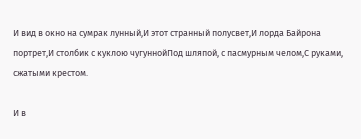И вид в окно на сумрак лунный,И этот странный полусвет,И лорда Байрона портрет,И столбик с куклою чугуннойПод шляпой, с пасмурным челом,С руками, сжатыми крестом.

И в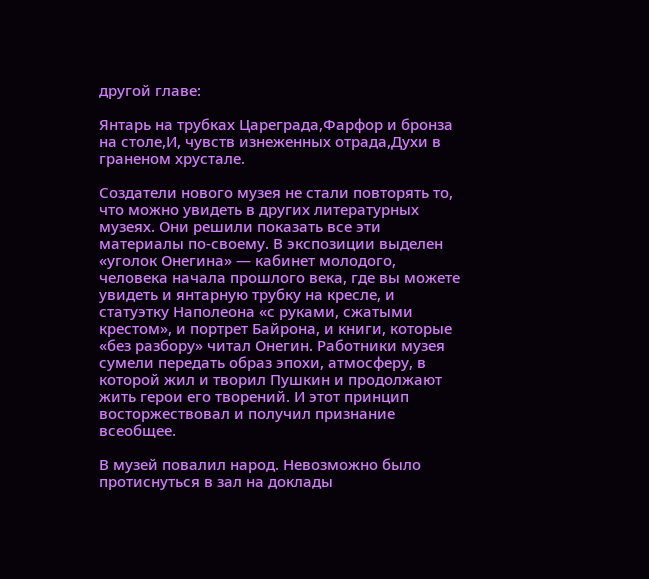другой главе:

Янтарь на трубках Цареграда,Фарфор и бронза на столе,И, чувств изнеженных отрада,Духи в граненом хрустале.

Создатели нового музея не стали повторять то, что можно увидеть в других литературных музеях. Они решили показать все эти материалы по-своему. В экспозиции выделен «уголок Онегина» — кабинет молодого, человека начала прошлого века, где вы можете увидеть и янтарную трубку на кресле, и статуэтку Наполеона «с руками, сжатыми крестом», и портрет Байрона, и книги, которые «без разбору» читал Онегин. Работники музея сумели передать образ эпохи, атмосферу, в которой жил и творил Пушкин и продолжают жить герои его творений. И этот принцип восторжествовал и получил признание всеобщее.

В музей повалил народ. Невозможно было протиснуться в зал на доклады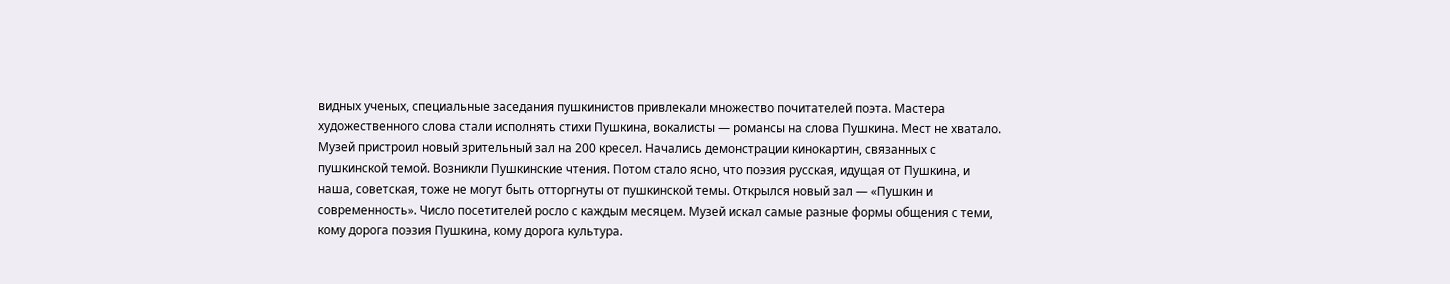видных ученых, специальные заседания пушкинистов привлекали множество почитателей поэта. Мастера художественного слова стали исполнять стихи Пушкина, вокалисты — романсы на слова Пушкина. Мест не хватало. Музей пристроил новый зрительный зал на 200 кресел. Начались демонстрации кинокартин, связанных с пушкинской темой. Возникли Пушкинские чтения. Потом стало ясно, что поэзия русская, идущая от Пушкина, и наша, советская, тоже не могут быть отторгнуты от пушкинской темы. Открылся новый зал — «Пушкин и современность». Число посетителей росло с каждым месяцем. Музей искал самые разные формы общения с теми, кому дорога поэзия Пушкина, кому дорога культура.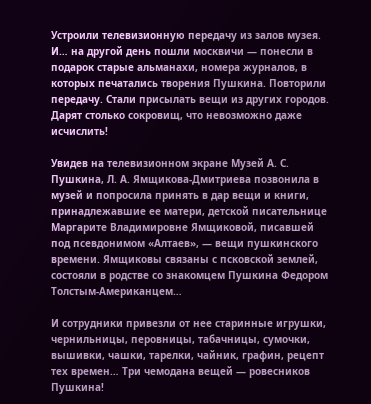Устроили телевизионную передачу из залов музея. И… на другой день пошли москвичи — понесли в подарок старые альманахи, номера журналов, в которых печатались творения Пушкина. Повторили передачу. Стали присылать вещи из других городов. Дарят столько сокровищ, что невозможно даже исчислить!

Увидев на телевизионном экране Музей А. С. Пушкина, Л. А. Ямщикова-Дмитриева позвонила в музей и попросила принять в дар вещи и книги, принадлежавшие ее матери, детской писательнице Маргарите Владимировне Ямщиковой, писавшей под псевдонимом «Алтаев», — вещи пушкинского времени. Ямщиковы связаны с псковской землей, состояли в родстве со знакомцем Пушкина Федором Толстым-Американцем…

И сотрудники привезли от нее старинные игрушки, чернильницы, перовницы, табачницы, сумочки, вышивки, чашки, тарелки, чайник, графин, рецепт тех времен… Три чемодана вещей — ровесников Пушкина!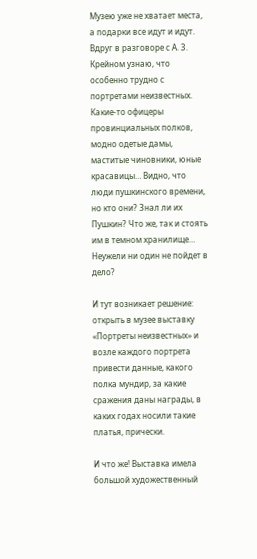Музею уже не хватает места, а подарки все идут и идут. Вдруг в разговоре с А. 3. Крейном узнаю, что особенно трудно с портретами неизвестных. Какие-то офицеры провинциальных полков, модно одетые дамы, маститые чиновники, юные красавицы… Видно, что люди пушкинского времени, но кто они? Знал ли их Пушкин? Что же, так и стоять им в темном хранилище… Неужели ни один не пойдет в дело?

И тут возникает решение: открыть в музее выставку «Портреты неизвестных» и возле каждого портрета привести данные, какого полка мундир, за какие сражения даны награды, в каких годах носили такие платья, прически.

И что же! Выставка имела большой художественный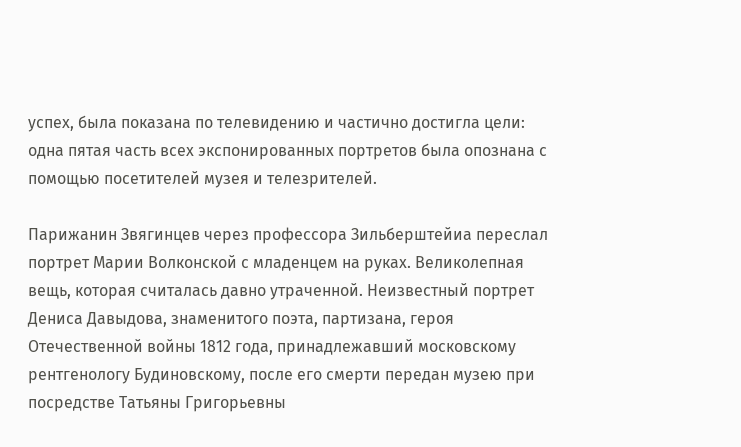успех, была показана по телевидению и частично достигла цели: одна пятая часть всех экспонированных портретов была опознана с помощью посетителей музея и телезрителей.

Парижанин Звягинцев через профессора Зильберштейиа переслал портрет Марии Волконской с младенцем на руках. Великолепная вещь, которая считалась давно утраченной. Неизвестный портрет Дениса Давыдова, знаменитого поэта, партизана, героя Отечественной войны 1812 года, принадлежавший московскому рентгенологу Будиновскому, после его смерти передан музею при посредстве Татьяны Григорьевны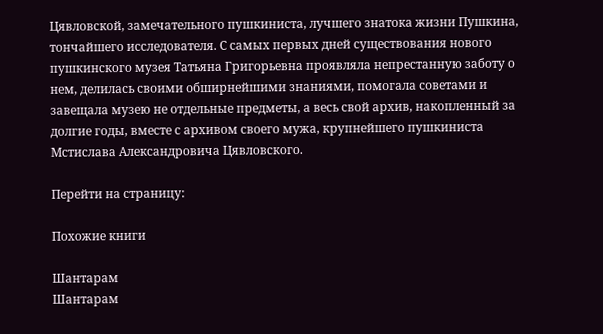Цявловской, замечательного пушкиниста, лучшего знатока жизни Пушкина, тончайшего исследователя. С самых первых дней существования нового пушкинского музея Татьяна Григорьевна проявляла непрестанную заботу о нем, делилась своими обширнейшими знаниями, помогала советами и завещала музею не отдельные предметы, а весь свой архив, накопленный за долгие годы, вместе с архивом своего мужа, крупнейшего пушкиниста Мстислава Александровича Цявловского.

Перейти на страницу:

Похожие книги

Шантарам
Шантарам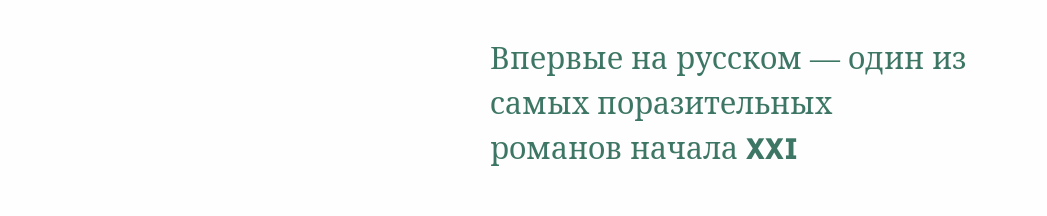Впервые на русском — один из самых поразительных романов начала XXI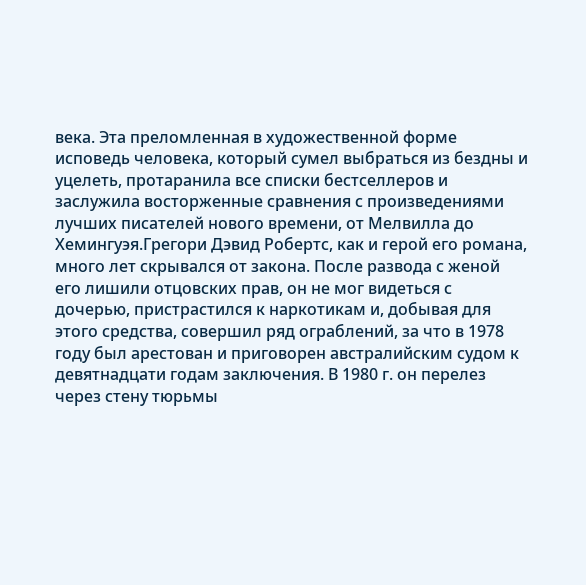века. Эта преломленная в художественной форме исповедь человека, который сумел выбраться из бездны и уцелеть, протаранила все списки бестселлеров и заслужила восторженные сравнения с произведениями лучших писателей нового времени, от Мелвилла до Хемингуэя.Грегори Дэвид Робертс, как и герой его романа, много лет скрывался от закона. После развода с женой его лишили отцовских прав, он не мог видеться с дочерью, пристрастился к наркотикам и, добывая для этого средства, совершил ряд ограблений, за что в 1978 году был арестован и приговорен австралийским судом к девятнадцати годам заключения. В 1980 г. он перелез через стену тюрьмы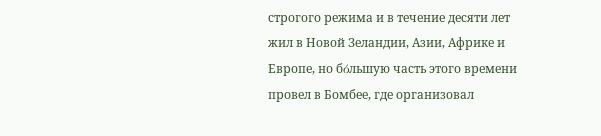строгого режима и в течение десяти лет жил в Новой Зеландии, Азии, Африке и Европе, но бόльшую часть этого времени провел в Бомбее, где организовал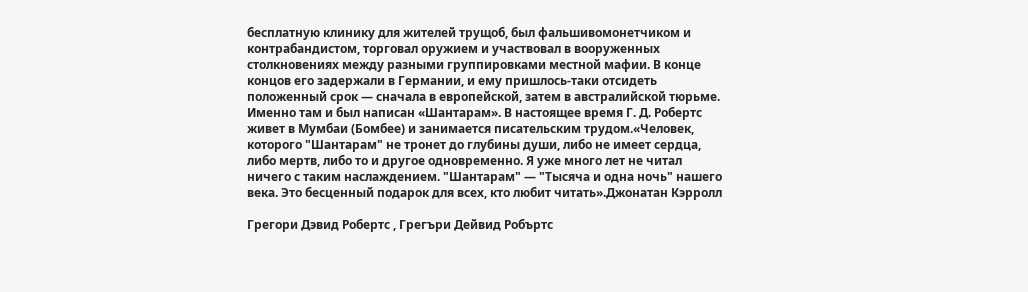бесплатную клинику для жителей трущоб, был фальшивомонетчиком и контрабандистом, торговал оружием и участвовал в вооруженных столкновениях между разными группировками местной мафии. В конце концов его задержали в Германии, и ему пришлось-таки отсидеть положенный срок — сначала в европейской, затем в австралийской тюрьме. Именно там и был написан «Шантарам». В настоящее время Г. Д. Робертс живет в Мумбаи (Бомбее) и занимается писательским трудом.«Человек, которого "Шантарам" не тронет до глубины души, либо не имеет сердца, либо мертв, либо то и другое одновременно. Я уже много лет не читал ничего с таким наслаждением. "Шантарам" — "Тысяча и одна ночь" нашего века. Это бесценный подарок для всех, кто любит читать».Джонатан Кэрролл

Грегори Дэвид Робертс , Грегъри Дейвид Робъртс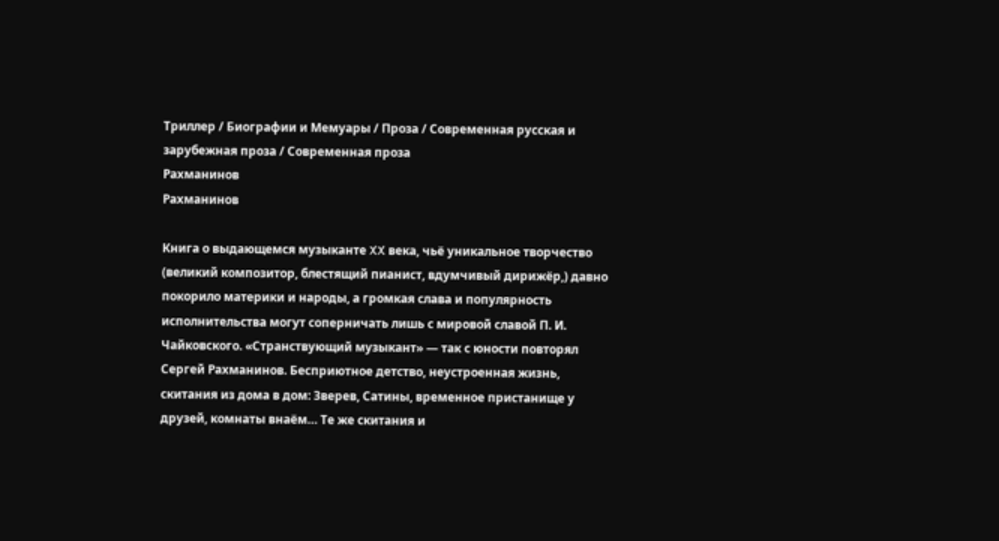Триллер / Биографии и Мемуары / Проза / Современная русская и зарубежная проза / Современная проза
Рахманинов
Рахманинов

Книга о выдающемся музыканте XX века, чьё уникальное творчество (великий композитор, блестящий пианист, вдумчивый дирижёр,) давно покорило материки и народы, а громкая слава и популярность исполнительства могут соперничать лишь с мировой славой П. И. Чайковского. «Странствующий музыкант» — так с юности повторял Сергей Рахманинов. Бесприютное детство, неустроенная жизнь, скитания из дома в дом: Зверев, Сатины, временное пристанище у друзей, комнаты внаём… Те же скитания и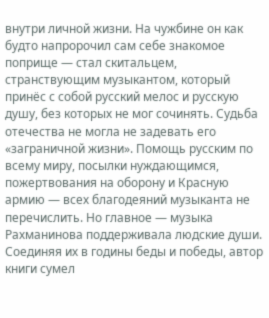внутри личной жизни. На чужбине он как будто напророчил сам себе знакомое поприще — стал скитальцем, странствующим музыкантом, который принёс с собой русский мелос и русскую душу, без которых не мог сочинять. Судьба отечества не могла не задевать его «заграничной жизни». Помощь русским по всему миру, посылки нуждающимся, пожертвования на оборону и Красную армию — всех благодеяний музыканта не перечислить. Но главное — музыка Рахманинова поддерживала людские души. Соединяя их в годины беды и победы, автор книги сумел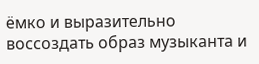ёмко и выразительно воссоздать образ музыканта и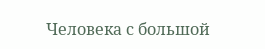Человека с большой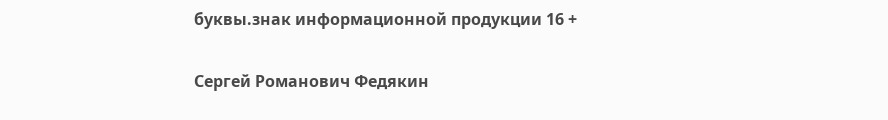буквы.знак информационной продукции 16 +

Сергей Романович Федякин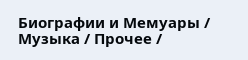Биографии и Мемуары / Музыка / Прочее /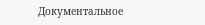Документальное